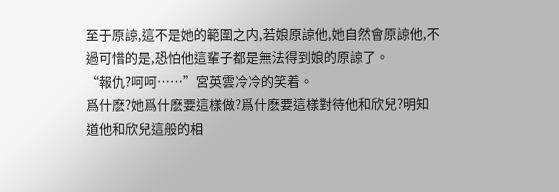至于原諒,這不是她的範圍之内,若娘原諒他,她自然會原諒他,不過可惜的是,恐怕他這輩子都是無法得到娘的原諒了。
“報仇?呵呵……”宮英雲冷冷的笑着。
爲什麽?她爲什麽要這樣做?爲什麽要這樣對待他和欣兒?明知道他和欣兒這般的相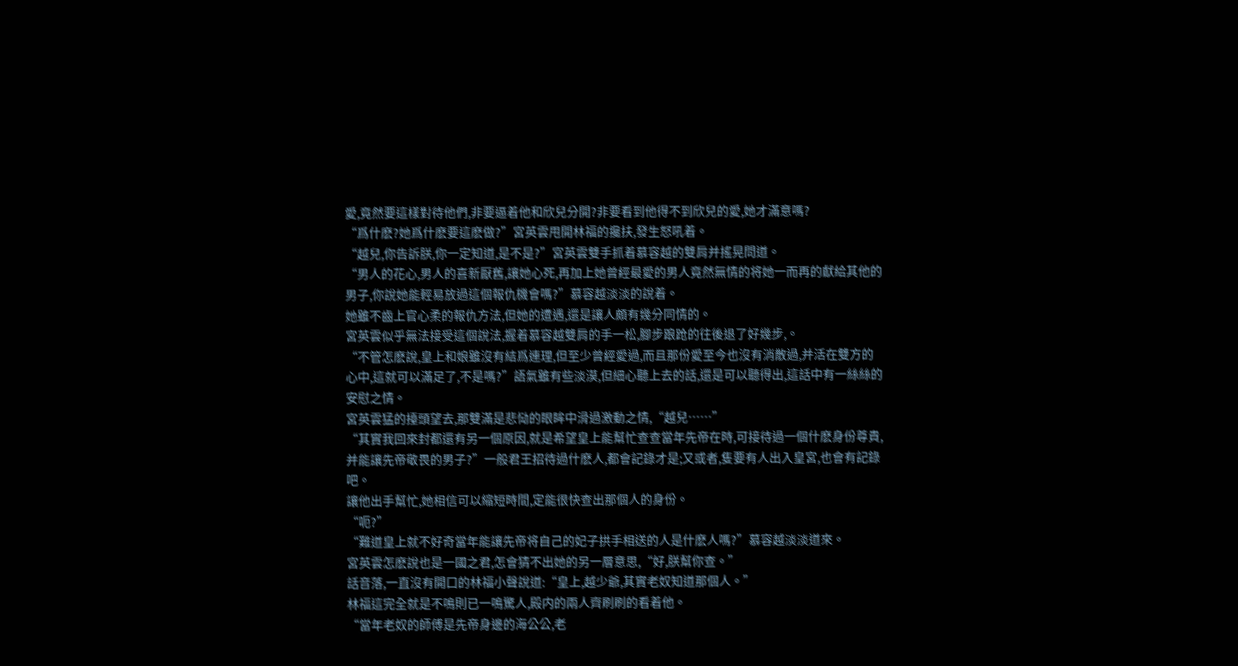愛,竟然要這樣對待他們,非要逼着他和欣兒分開?非要看到他得不到欣兒的愛,她才滿意嗎?
“爲什麽?她爲什麽要這麽做?”宮英雲甩開林福的攙扶,發生怒吼着。
“越兒,你告訴朕,你一定知道,是不是?”宮英雲雙手抓着慕容越的雙肩并搖晃問道。
“男人的花心,男人的喜新厭舊,讓她心死,再加上她曾經最愛的男人竟然無情的将她一而再的獻給其他的男子,你說她能輕易放過這個報仇機會嗎?”慕容越淡淡的說着。
她雖不齒上官心柔的報仇方法,但她的遭遇,還是讓人頗有幾分同情的。
宮英雲似乎無法接受這個說法,握着慕容越雙肩的手一松,腳步踉跄的往後退了好幾步,。
“不管怎麽說,皇上和娘雖沒有結爲連理,但至少曾經愛過,而且那份愛至今也沒有消散過,并活在雙方的心中,這就可以滿足了,不是嗎?”語氣雖有些淡漠,但細心聽上去的話,還是可以聽得出,這話中有一絲絲的安慰之情。
宮英雲猛的擡頭望去,那雙滿是悲恸的眼眸中滑過激動之情,“越兒……”
“其實我回來封都還有另一個原因,就是希望皇上能幫忙查查當年先帝在時,可接待過一個什麽身份尊貴,并能讓先帝敬畏的男子?”一般君王招待過什麽人,都會記錄才是;又或者,隻要有人出入皇宮,也會有記錄吧。
讓他出手幫忙,她相信可以縮短時間,定能很快查出那個人的身份。
“呃?”
“難道皇上就不好奇當年能讓先帝将自己的妃子拱手相送的人是什麽人嗎?”慕容越淡淡道來。
宮英雲怎麽說也是一國之君,怎會猜不出她的另一層意思,“好,朕幫你查。”
話音落,一直沒有開口的林福小聲說道:“皇上,越少爺,其實老奴知道那個人。”
林福這完全就是不鳴則已一鳴驚人,殿内的兩人齊刷刷的看着他。
“當年老奴的師傅是先帝身邊的海公公,老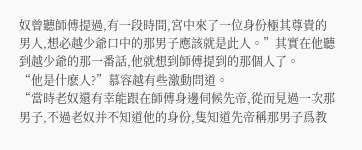奴曾聽師傅提過,有一段時間,宮中來了一位身份極其尊貴的男人,想必越少爺口中的那男子應該就是此人。”其實在他聽到越少爺的那一番話,他就想到師傅提到的那個人了。
“他是什麽人?”慕容越有些激動問道。
“當時老奴還有幸能跟在師傅身邊伺候先帝,從而見過一次那男子,不過老奴并不知道他的身份,隻知道先帝稱那男子爲教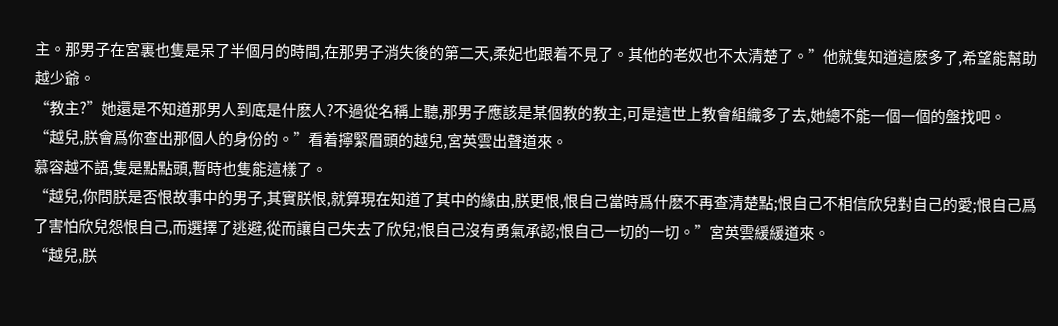主。那男子在宮裏也隻是呆了半個月的時間,在那男子消失後的第二天,柔妃也跟着不見了。其他的老奴也不太清楚了。”他就隻知道這麽多了,希望能幫助越少爺。
“教主?”她還是不知道那男人到底是什麽人?不過從名稱上聽,那男子應該是某個教的教主,可是這世上教會組織多了去,她總不能一個一個的盤找吧。
“越兒,朕會爲你查出那個人的身份的。”看着擰緊眉頭的越兒,宮英雲出聲道來。
慕容越不語,隻是點點頭,暫時也隻能這樣了。
“越兒,你問朕是否恨故事中的男子,其實朕恨,就算現在知道了其中的緣由,朕更恨,恨自己當時爲什麽不再查清楚點;恨自己不相信欣兒對自己的愛;恨自己爲了害怕欣兒怨恨自己,而選擇了逃避,從而讓自己失去了欣兒;恨自己沒有勇氣承認;恨自己一切的一切。”宮英雲緩緩道來。
“越兒,朕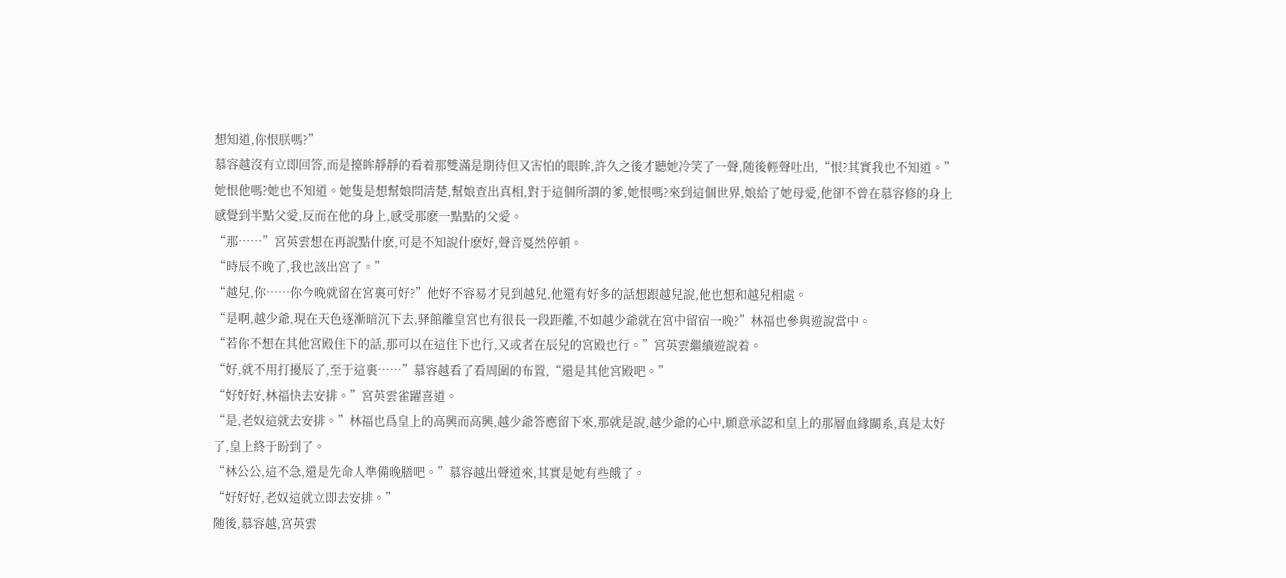想知道,你恨朕嗎?”
慕容越沒有立即回答,而是擡眸靜靜的看着那雙滿是期待但又害怕的眼眸,許久之後才聽她冷笑了一聲,随後輕聲吐出,“恨?其實我也不知道。”
她恨他嗎?她也不知道。她隻是想幫娘問清楚,幫娘查出真相,對于這個所謂的爹,她恨嗎?來到這個世界,娘給了她母愛,他卻不曾在慕容修的身上感覺到半點父愛,反而在他的身上,感受那麽一點點的父愛。
“那……”宮英雲想在再說點什麽,可是不知說什麽好,聲音戛然停頓。
“時辰不晚了,我也該出宮了。”
“越兒,你……你今晚就留在宮裏可好?”他好不容易才見到越兒,他還有好多的話想跟越兒說,他也想和越兒相處。
“是啊,越少爺,現在天色逐漸暗沉下去,驿館離皇宮也有很長一段距離,不如越少爺就在宮中留宿一晚?”林福也參與遊說當中。
“若你不想在其他宮殿住下的話,那可以在這住下也行,又或者在辰兒的宮殿也行。”宮英雲繼續遊說着。
“好,就不用打擾辰了,至于這裏……”慕容越看了看周圍的布置,“還是其他宮殿吧。”
“好好好,林福快去安排。”宮英雲雀躍喜道。
“是,老奴這就去安排。”林福也爲皇上的高興而高興,越少爺答應留下來,那就是說,越少爺的心中,願意承認和皇上的那層血緣關系,真是太好了,皇上終于盼到了。
“林公公,這不急,還是先命人準備晚膳吧。”慕容越出聲道來,其實是她有些餓了。
“好好好,老奴這就立即去安排。”
随後,慕容越,宮英雲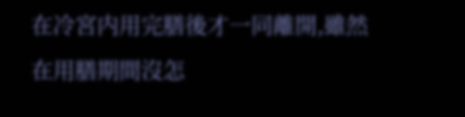在冷宮内用完膳後才一同離開,雖然在用膳期間沒怎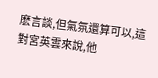麽言談,但氣氛還算可以,這對宮英雲來說,他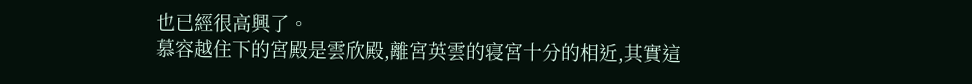也已經很高興了。
慕容越住下的宮殿是雲欣殿,離宮英雲的寝宮十分的相近,其實這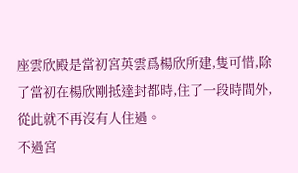座雲欣殿是當初宮英雲爲楊欣所建,隻可惜,除了當初在楊欣剛抵達封都時,住了一段時間外,從此就不再沒有人住過。
不過宮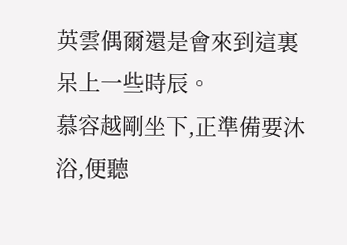英雲偶爾還是會來到這裏呆上一些時辰。
慕容越剛坐下,正準備要沐浴,便聽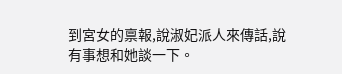到宮女的禀報,說淑妃派人來傳話,說有事想和她談一下。